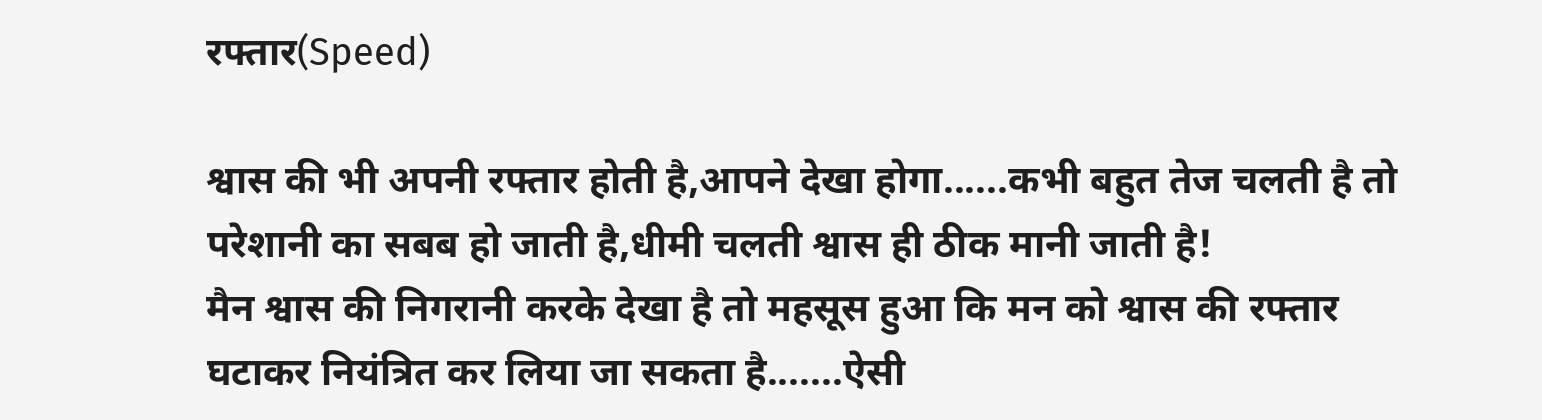रफ्तार(Speed)

श्वास की भी अपनी रफ्तार होती है,आपने देखा होगा......कभी बहुत तेज चलती है तो परेशानी का सबब हो जाती है,धीमी चलती श्वास ही ठीक मानी जाती है!
मैन श्वास की निगरानी करके देखा है तो महसूस हुआ कि मन को श्वास की रफ्तार घटाकर नियंत्रित कर लिया जा सकता है.......ऐसी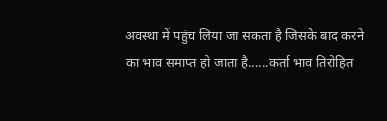अवस्था में पहुंच लिया जा सकता है जिसके बाद करने का भाव समाप्त हो जाता है......कर्ता भाव तिरोहित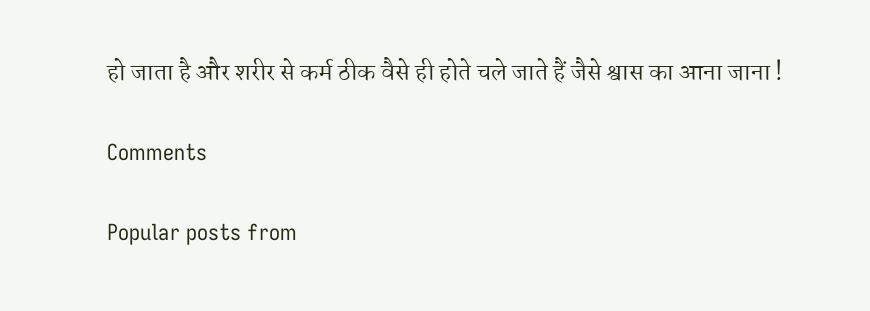हो जाता है और शरीर से कर्म ठीक वैसे ही होते चले जाते हैं जैसे श्वास का आना जाना !

Comments

Popular posts from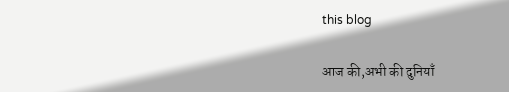this blog

आज की,अभी की दुनियाँ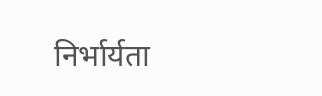निर्भार्यता